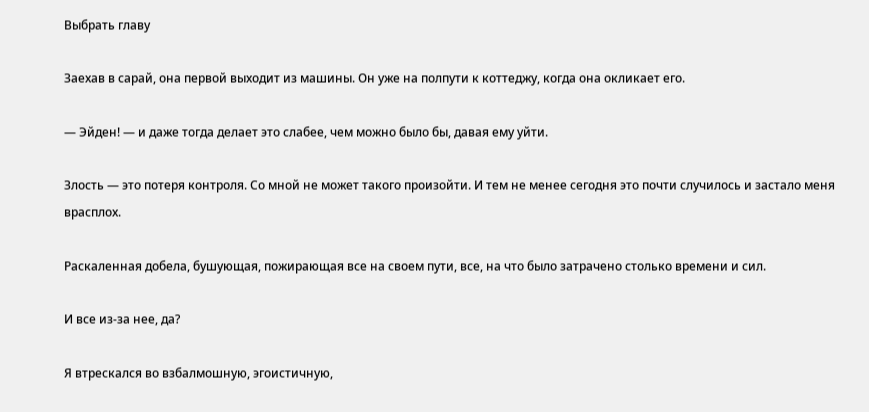Выбрать главу

Заехав в сарай, она первой выходит из машины. Он уже на полпути к коттеджу, когда она окликает его.

— Эйден! — и даже тогда делает это слабее, чем можно было бы, давая ему уйти.

Злость — это потеря контроля. Со мной не может такого произойти. И тем не менее сегодня это почти случилось и застало меня врасплох.

Раскаленная добела, бушующая, пожирающая все на своем пути, все, на что было затрачено столько времени и сил.

И все из-за нее, да?

Я втрескался во взбалмошную, эгоистичную,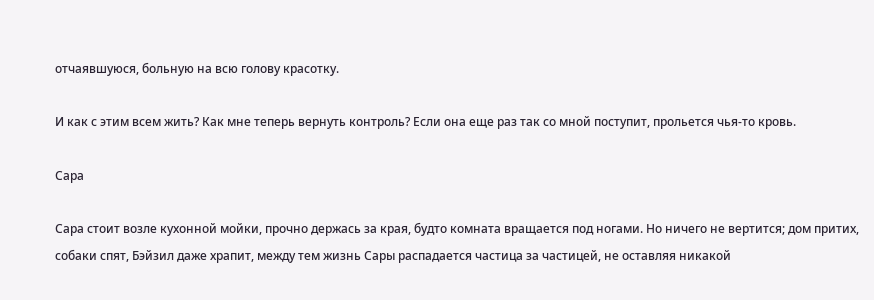отчаявшуюся, больную на всю голову красотку.

И как с этим всем жить? Как мне теперь вернуть контроль? Если она еще раз так со мной поступит, прольется чья-то кровь.

Сара

Сара стоит возле кухонной мойки, прочно держась за края, будто комната вращается под ногами. Но ничего не вертится; дом притих, собаки спят, Бэйзил даже храпит, между тем жизнь Сары распадается частица за частицей, не оставляя никакой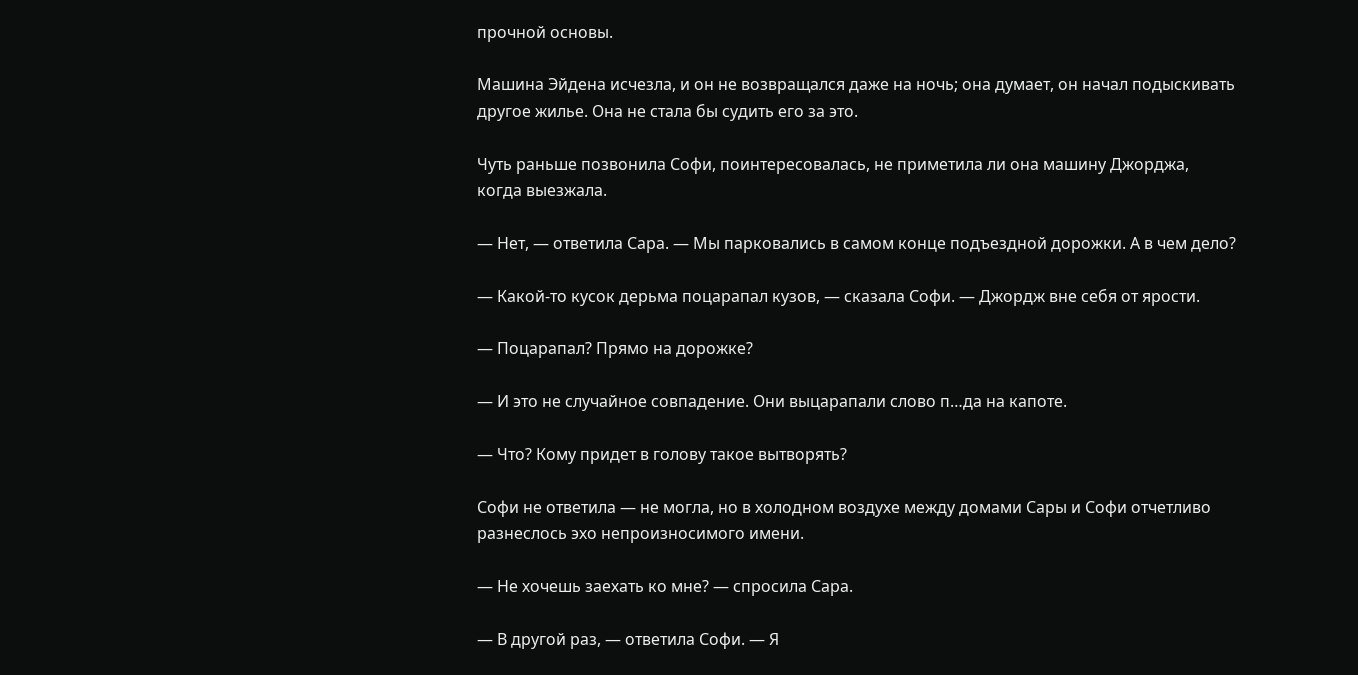прочной основы.

Машина Эйдена исчезла, и он не возвращался даже на ночь; она думает, он начал подыскивать другое жилье. Она не стала бы судить его за это.

Чуть раньше позвонила Софи, поинтересовалась, не приметила ли она машину Джорджа, когда выезжала.

— Нет, — ответила Сара. — Мы парковались в самом конце подъездной дорожки. А в чем дело?

— Какой-то кусок дерьма поцарапал кузов, — сказала Софи. — Джордж вне себя от ярости.

— Поцарапал? Прямо на дорожке?

— И это не случайное совпадение. Они выцарапали слово п…да на капоте.

— Что? Кому придет в голову такое вытворять?

Софи не ответила — не могла, но в холодном воздухе между домами Сары и Софи отчетливо разнеслось эхо непроизносимого имени.

— Не хочешь заехать ко мне? — спросила Сара.

— В другой раз, — ответила Софи. — Я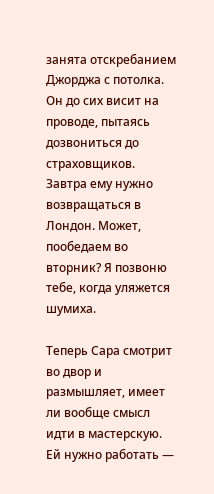занята отскребанием Джорджа с потолка. Он до сих висит на проводе, пытаясь дозвониться до страховщиков. Завтра ему нужно возвращаться в Лондон. Может, пообедаем во вторник? Я позвоню тебе, когда уляжется шумиха.

Теперь Сара смотрит во двор и размышляет, имеет ли вообще смысл идти в мастерскую. Ей нужно работать —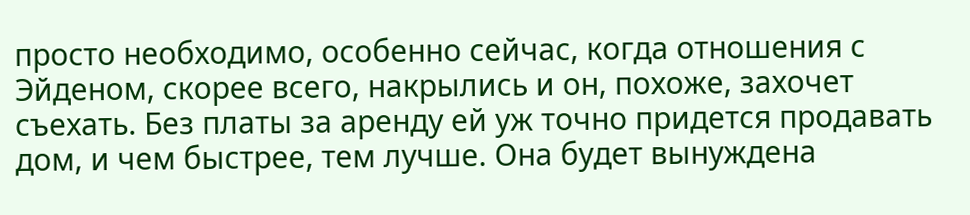просто необходимо, особенно сейчас, когда отношения с Эйденом, скорее всего, накрылись и он, похоже, захочет съехать. Без платы за аренду ей уж точно придется продавать дом, и чем быстрее, тем лучше. Она будет вынуждена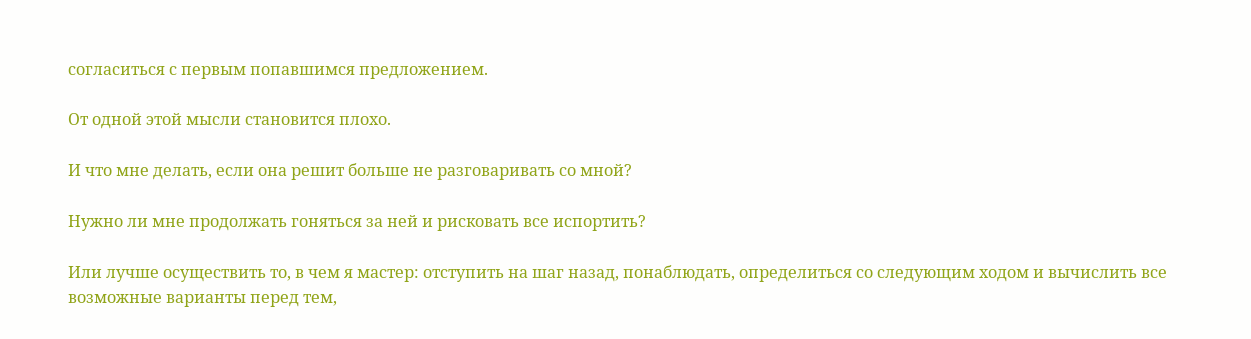согласиться с первым попавшимся предложением.

От одной этой мысли становится плохо.

И что мне делать, если она решит больше не разговаривать со мной?

Нужно ли мне продолжать гоняться за ней и рисковать все испортить?

Или лучше осуществить то, в чем я мастер: отступить на шаг назад, понаблюдать, определиться со следующим ходом и вычислить все возможные варианты перед тем,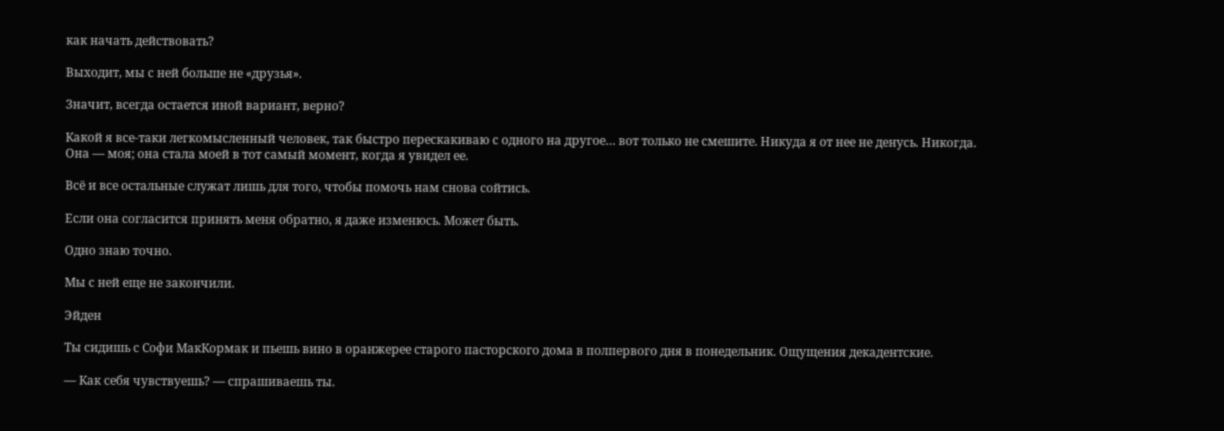как начать действовать?

Выходит, мы с ней больше не «друзья».

Значит, всегда остается иной вариант, верно?

Какой я все-таки легкомысленный человек, так быстро перескакиваю с одного на другое… вот только не смешите. Никуда я от нее не денусь. Никогда. Она — моя; она стала моей в тот самый момент, когда я увидел ее.

Всё и все остальные служат лишь для того, чтобы помочь нам снова сойтись.

Если она согласится принять меня обратно, я даже изменюсь. Может быть.

Одно знаю точно.

Мы с ней еще не закончили.

Эйден

Ты сидишь с Софи МакКормак и пьешь вино в оранжерее старого пасторского дома в полпервого дня в понедельник. Ощущения декадентские.

— Как себя чувствуешь? — спрашиваешь ты.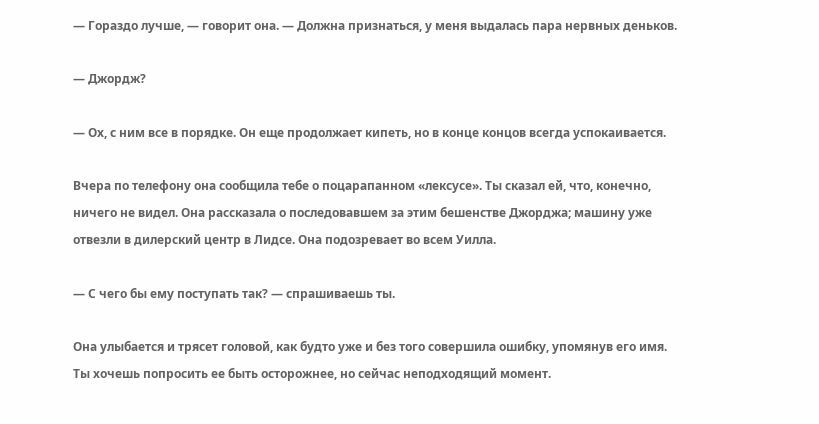— Гораздо лучше, — говорит она. — Должна признаться, у меня выдалась пара нервных деньков.

— Джордж?

— Ох, с ним все в порядке. Он еще продолжает кипеть, но в конце концов всегда успокаивается.

Вчера по телефону она сообщила тебе о поцарапанном «лексусе». Ты сказал ей, что, конечно, ничего не видел. Она рассказала о последовавшем за этим бешенстве Джорджа; машину уже отвезли в дилерский центр в Лидсе. Она подозревает во всем Уилла.

— С чего бы ему поступать так? — спрашиваешь ты.

Она улыбается и трясет головой, как будто уже и без того совершила ошибку, упомянув его имя. Ты хочешь попросить ее быть осторожнее, но сейчас неподходящий момент.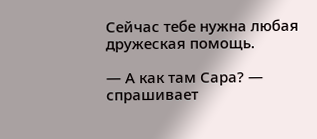Сейчас тебе нужна любая дружеская помощь.

— А как там Сара? — спрашивает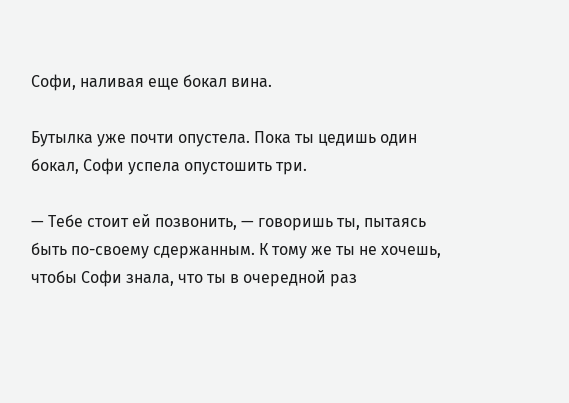Софи, наливая еще бокал вина.

Бутылка уже почти опустела. Пока ты цедишь один бокал, Софи успела опустошить три.

— Тебе стоит ей позвонить, — говоришь ты, пытаясь быть по-своему сдержанным. К тому же ты не хочешь, чтобы Софи знала, что ты в очередной раз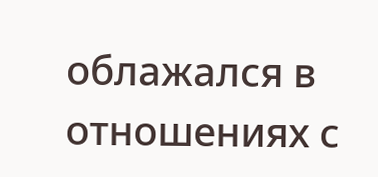облажался в отношениях с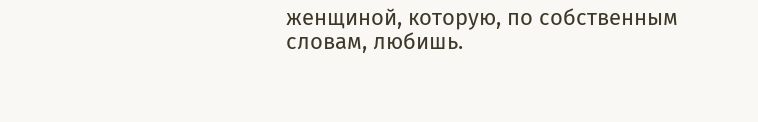женщиной, которую, по собственным словам, любишь.